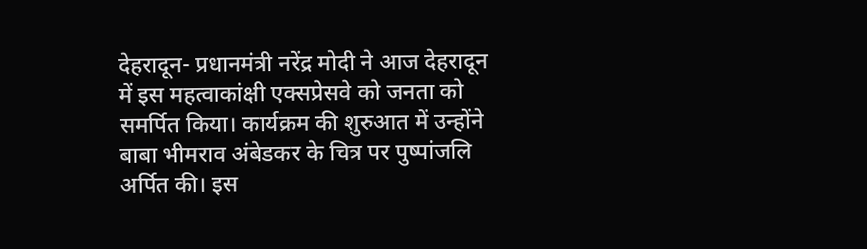देहरादून- प्रधानमंत्री नरेंद्र मोदी ने आज देहरादून में इस महत्वाकांक्षी एक्सप्रेसवे को जनता को समर्पित किया। कार्यक्रम की शुरुआत में उन्होंने बाबा भीमराव अंबेडकर के चित्र पर पुष्पांजलि अर्पित की। इस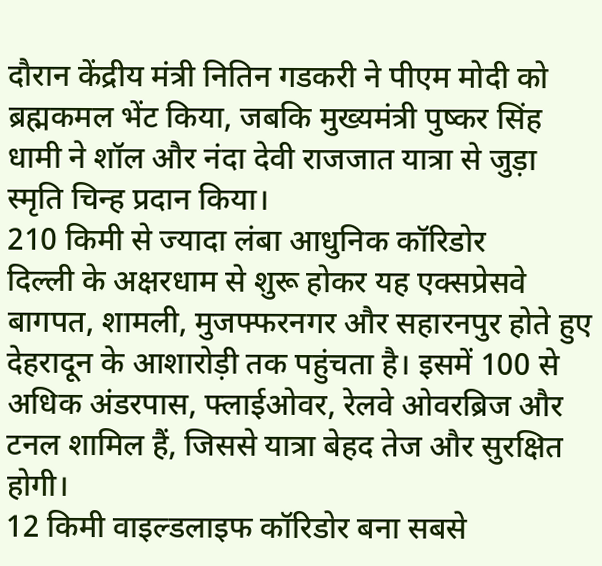दौरान केंद्रीय मंत्री नितिन गडकरी ने पीएम मोदी को ब्रह्मकमल भेंट किया, जबकि मुख्यमंत्री पुष्कर सिंह धामी ने शॉल और नंदा देवी राजजात यात्रा से जुड़ा स्मृति चिन्ह प्रदान किया।
210 किमी से ज्यादा लंबा आधुनिक कॉरिडोर
दिल्ली के अक्षरधाम से शुरू होकर यह एक्सप्रेसवे बागपत, शामली, मुजफ्फरनगर और सहारनपुर होते हुए देहरादून के आशारोड़ी तक पहुंचता है। इसमें 100 से अधिक अंडरपास, फ्लाईओवर, रेलवे ओवरब्रिज और टनल शामिल हैं, जिससे यात्रा बेहद तेज और सुरक्षित होगी।
12 किमी वाइल्डलाइफ कॉरिडोर बना सबसे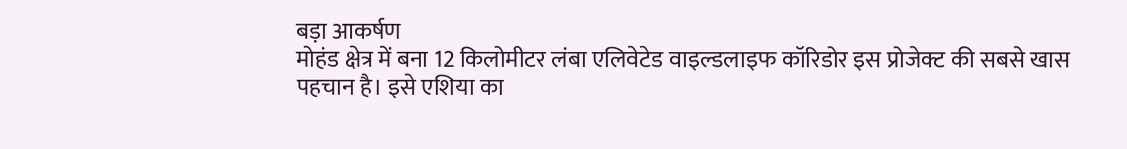बड़ा आकर्षण
मोहंड क्षेत्र में बना 12 किलोमीटर लंबा एलिवेटेड वाइल्डलाइफ कॉरिडोर इस प्रोजेक्ट की सबसे खास पहचान है। इसे एशिया का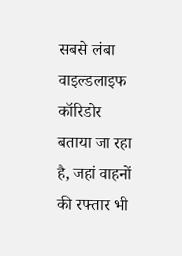सबसे लंबा वाइल्डलाइफ कॉरिडोर बताया जा रहा है, जहां वाहनों की रफ्तार भी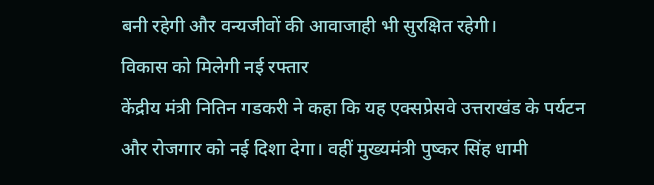बनी रहेगी और वन्यजीवों की आवाजाही भी सुरक्षित रहेगी।
विकास को मिलेगी नई रफ्तार
केंद्रीय मंत्री नितिन गडकरी ने कहा कि यह एक्सप्रेसवे उत्तराखंड के पर्यटन और रोजगार को नई दिशा देगा। वहीं मुख्यमंत्री पुष्कर सिंह धामी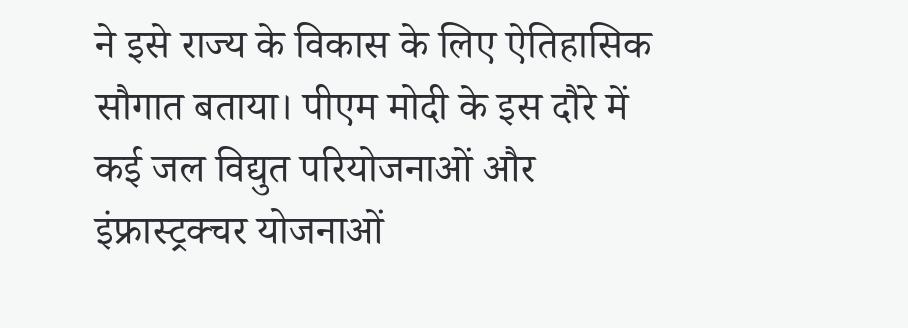ने इसे राज्य के विकास के लिए ऐतिहासिक सौगात बताया। पीएम मोदी के इस दौरे में कई जल विद्युत परियोजनाओं और इंफ्रास्ट्रक्चर योजनाओं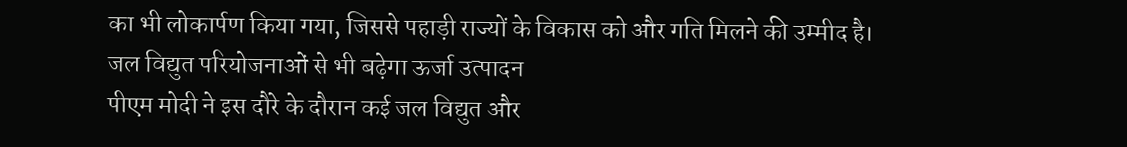का भी लोकार्पण किया गया, जिससे पहाड़ी राज्यों के विकास को और गति मिलने की उम्मीद है।
जल विद्युत परियोजनाओं से भी बढ़ेगा ऊर्जा उत्पादन
पीएम मोदी ने इस दौरे के दौरान कई जल विद्युत और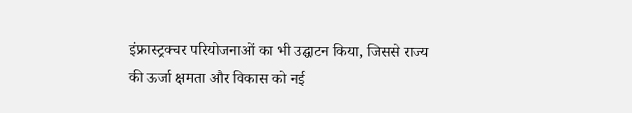इंफ्रास्ट्रक्चर परियोजनाओं का भी उद्घाटन किया, जिससे राज्य की ऊर्जा क्षमता और विकास को नई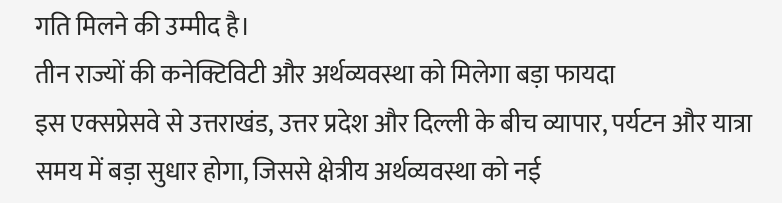गति मिलने की उम्मीद है।
तीन राज्यों की कनेक्टिविटी और अर्थव्यवस्था को मिलेगा बड़ा फायदा
इस एक्सप्रेसवे से उत्तराखंड, उत्तर प्रदेश और दिल्ली के बीच व्यापार, पर्यटन और यात्रा समय में बड़ा सुधार होगा, जिससे क्षेत्रीय अर्थव्यवस्था को नई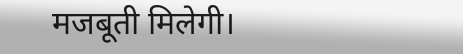मजबूती मिलेगी।